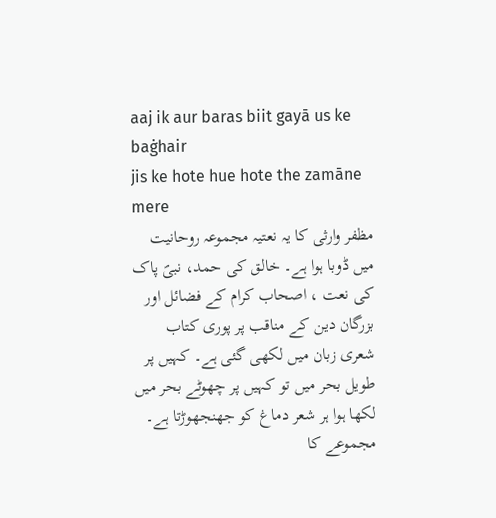aaj ik aur baras biit gayā us ke baġhair
jis ke hote hue hote the zamāne mere
مظفر وارثی کا یہ نعتیہ مجموعہ روحانیت میں ڈوبا ہوا ہے۔ خالق کی حمد، نبیؐ پاک کی نعت ، اصحاب کرام کے فضائل اور بزرگان دین کے مناقب پر پوری کتاب شعری زبان میں لکھی گئی ہے۔ کہیں پر طویل بحر میں تو کہیں پر چھوٹے بحر میں لکھا ہوا ہر شعر دماغ کو جھنجھوڑتا ہے۔ مجموعے کا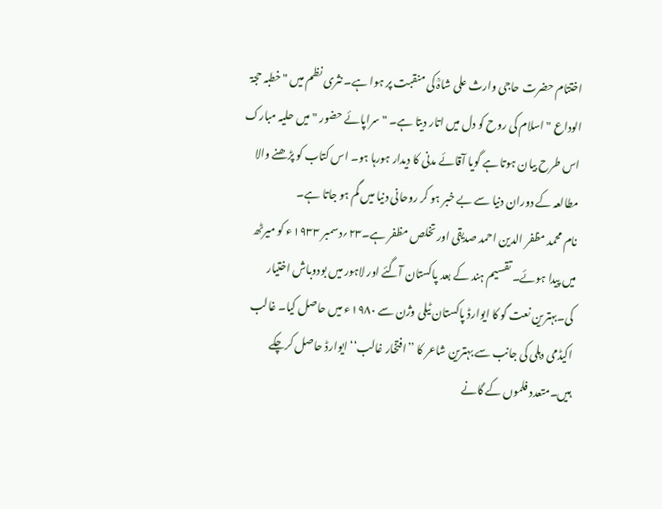اختتام حضرت حاجی وارث علی شاہؒ کی منقبت پر ہوا ہے۔ نثری نظم میں " خطبہ حجۃ الوداع " اسلام کی روح کو دل میں اتار دیتا ہے۔ " سراپائے حضور " میں حلیہ مبارک اس طرح بیان ہوتا ہے گویا آقائے مدنی کا دیدار ہورہا ہو۔ اس کتاب کو پڑھنے والا مطالعہ کے دوران دنیا سے بے خبر ہو کر روحانی دنیا میں گم ہو جاتا ہے۔
نام محمد مظفر الدین احمد صدیقی اور تخلص مظفر ہے۔۲۳؍دسمبر ۱۹۳۳ء کو میرٹھ میں پیدا ہوئے۔ تقسیم ہند کے بعد پاکستان آگئے اور لاہور میں بودوباش اختیار کی۔بہترین نعت گو کا ایوارڈ پاکستان ٹیلی وژن سے ۱۹۸۰ء میں حاصل کیا۔ غالب اکیڈمی دہلی کی جانب سے بہترین شاعر کا ’’افتخار غالب‘‘ ایوارڈ حاصل کرچکے ہیں۔متعدد فلموں کے گانے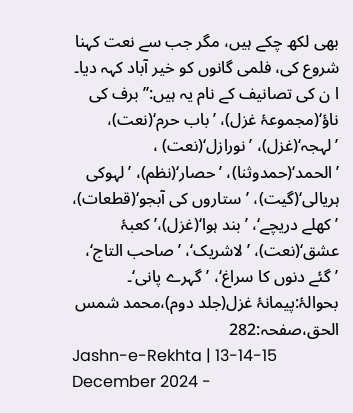بھی لکھ چکے ہیں، مگر جب سے نعت کہنا شروع کی، فلمی گانوں کو خیر آباد کہہ دیا۔ ا ن کی تصانیف کے نام یہ ہیں:’’برف کی ناؤ‘(مجموعۂ غزل)، ’باب حرم‘(نعت)، ’لہجہ‘(غزل)، ’نورازل‘(نعت) ، ’الحمد‘(حمدوثنا)، ’حصار‘(نظم)، ’لہوکی ہریالی‘(گیت)، ’ستاروں کی آبجو‘(قطعات)، ’کھلے دریچے‘، ’بند ہوا‘(غزل)،’کعبۂ عشق‘(نعت)، ’لاشریک‘، ’صاحب التاج‘، ’گئے دنوں کا سراغ‘، ’گہرے پانی‘۔ بحوالۂ:پیمانۂ غزل(جلد دوم)،محمد شمس الحق،صفحہ:282
Jashn-e-Rekhta | 13-14-15 December 2024 -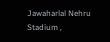Jawaharlal Nehru Stadium ,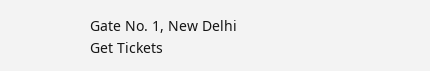Gate No. 1, New Delhi
Get Tickets